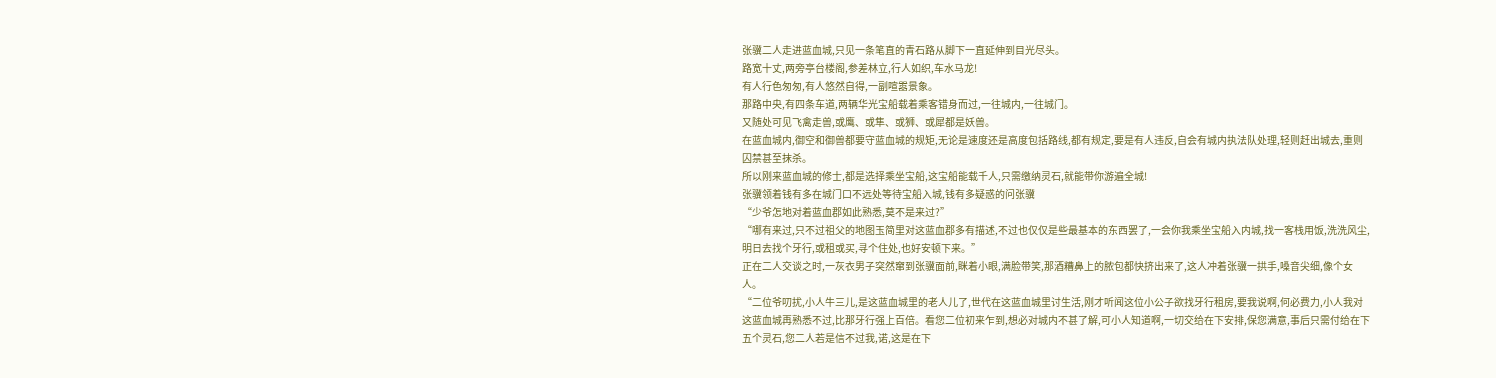张骥二人走进蓝血城,只见一条笔直的青石路从脚下一直延伸到目光尽头。
路宽十丈,两旁亭台楼阁,参差林立,行人如织,车水马龙!
有人行色匆匆,有人悠然自得,一副喧嚣景象。
那路中央,有四条车道,两辆华光宝船载着乘客错身而过,一往城内,一往城门。
又随处可见飞禽走兽,或鹰、或隼、或狮、或犀都是妖兽。
在蓝血城内,御空和御兽都要守蓝血城的规矩,无论是速度还是高度包括路线,都有规定,要是有人违反,自会有城内执法队处理,轻则赶出城去,重则囚禁甚至抹杀。
所以刚来蓝血城的修士,都是选择乘坐宝船,这宝船能载千人,只需缴纳灵石,就能带你游遍全城!
张骥领着钱有多在城门口不远处等待宝船入城,钱有多疑惑的问张骥
“少爷怎地对着蓝血郡如此熟悉,莫不是来过?”
“哪有来过,只不过祖父的地图玉简里对这蓝血郡多有描述,不过也仅仅是些最基本的东西罢了,一会你我乘坐宝船入内城,找一客栈用饭,洗洗风尘,明日去找个牙行,或租或买,寻个住处,也好安顿下来。”
正在二人交谈之时,一灰衣男子突然窜到张骥面前,眯着小眼,满脸带笑,那酒糟鼻上的脓包都快挤出来了,这人冲着张骥一拱手,嗓音尖细,像个女人。
“二位爷叨扰,小人牛三儿,是这蓝血城里的老人儿了,世代在这蓝血城里讨生活,刚才听闻这位小公子欲找牙行租房,要我说啊,何必费力,小人我对这蓝血城再熟悉不过,比那牙行强上百倍。看您二位初来乍到,想必对城内不甚了解,可小人知道啊,一切交给在下安排,保您满意,事后只需付给在下五个灵石,您二人若是信不过我,诺,这是在下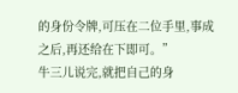的身份令牌,可压在二位手里,事成之后,再还给在下即可。”
牛三儿说完,就把自己的身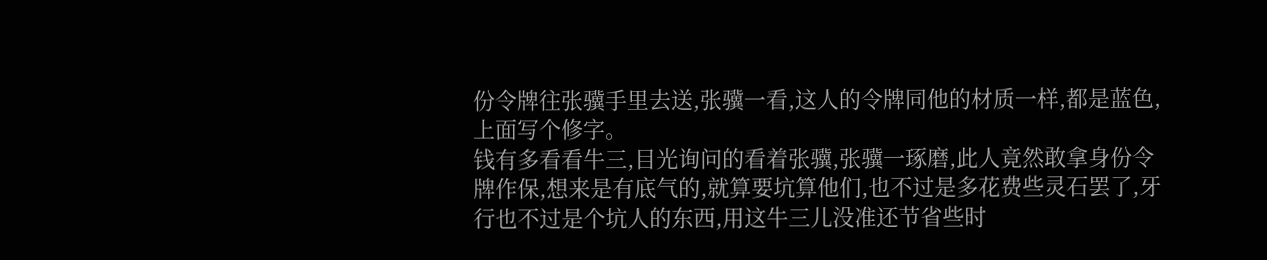份令牌往张骥手里去送,张骥一看,这人的令牌同他的材质一样,都是蓝色,上面写个修字。
钱有多看看牛三,目光询问的看着张骥,张骥一琢磨,此人竟然敢拿身份令牌作保,想来是有底气的,就算要坑算他们,也不过是多花费些灵石罢了,牙行也不过是个坑人的东西,用这牛三儿没准还节省些时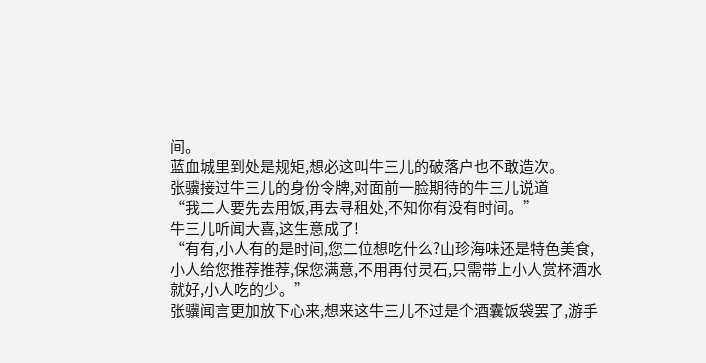间。
蓝血城里到处是规矩,想必这叫牛三儿的破落户也不敢造次。
张骥接过牛三儿的身份令牌,对面前一脸期待的牛三儿说道
“我二人要先去用饭,再去寻租处,不知你有没有时间。”
牛三儿听闻大喜,这生意成了!
“有有,小人有的是时间,您二位想吃什么?山珍海味还是特色美食,小人给您推荐推荐,保您满意,不用再付灵石,只需带上小人赏杯酒水就好,小人吃的少。”
张骥闻言更加放下心来,想来这牛三儿不过是个酒囊饭袋罢了,游手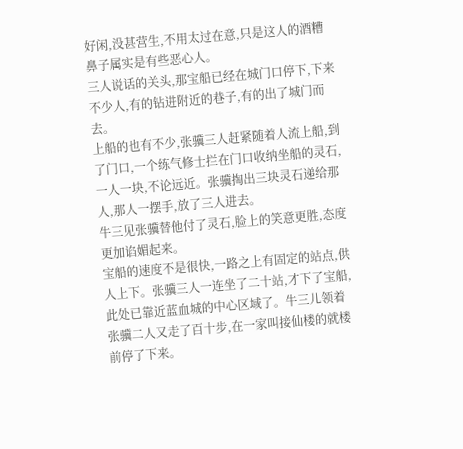好闲,没甚营生,不用太过在意,只是这人的酒糟鼻子属实是有些恶心人。
三人说话的关头,那宝船已经在城门口停下,下来不少人,有的钻进附近的巷子,有的出了城门而去。
上船的也有不少,张骥三人赶紧随着人流上船,到了门口,一个练气修士拦在门口收纳坐船的灵石,一人一块,不论远近。张骥掏出三块灵石递给那人,那人一摆手,放了三人进去。
牛三见张骥替他付了灵石,脸上的笑意更胜,态度更加谄媚起来。
宝船的速度不是很快,一路之上有固定的站点,供人上下。张骥三人一连坐了二十站,才下了宝船,此处已靠近蓝血城的中心区域了。牛三儿领着张骥二人又走了百十步,在一家叫接仙楼的就楼前停了下来。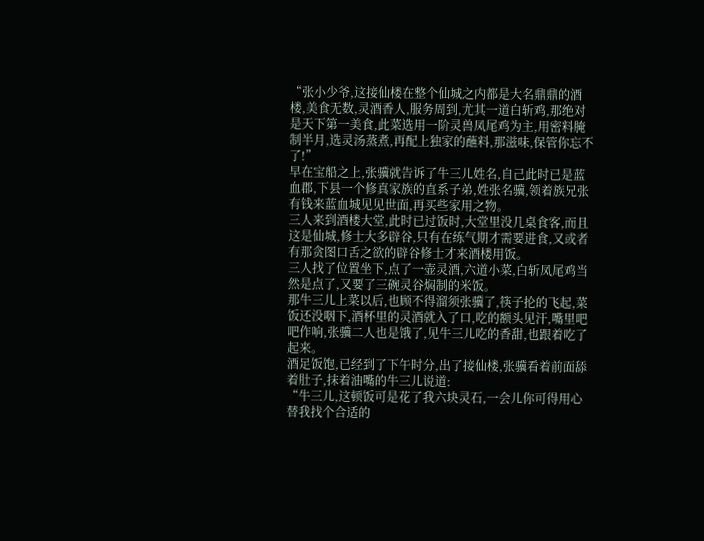“张小少爷,这接仙楼在整个仙城之内都是大名鼎鼎的酒楼,美食无数,灵酒香人,服务周到,尤其一道白斩鸡,那绝对是天下第一美食,此菜选用一阶灵兽凤尾鸡为主,用密料腌制半月,选灵汤蒸煮,再配上独家的蘸料,那滋味,保管你忘不了!”
早在宝船之上,张骥就告诉了牛三儿姓名,自己此时已是蓝血郡,下县一个修真家族的直系子弟,姓张名骥,领着族兄张有钱来蓝血城见见世面,再买些家用之物。
三人来到酒楼大堂,此时已过饭时,大堂里没几桌食客,而且这是仙城,修士大多辟谷,只有在练气期才需要进食,又或者有那贪图口舌之欲的辟谷修士才来酒楼用饭。
三人找了位置坐下,点了一壶灵酒,六道小菜,白斩凤尾鸡当然是点了,又要了三碗灵谷焖制的米饭。
那牛三儿上菜以后,也顾不得溜须张骥了,筷子抡的飞起,菜饭还没咽下,酒杯里的灵酒就入了口,吃的额头见汗,嘴里吧吧作响,张骥二人也是饿了,见牛三儿吃的香甜,也跟着吃了起来。
酒足饭饱,已经到了下午时分,出了接仙楼,张骥看着前面舔着肚子,抹着油嘴的牛三儿说道:
“牛三儿,这顿饭可是花了我六块灵石,一会儿你可得用心替我找个合适的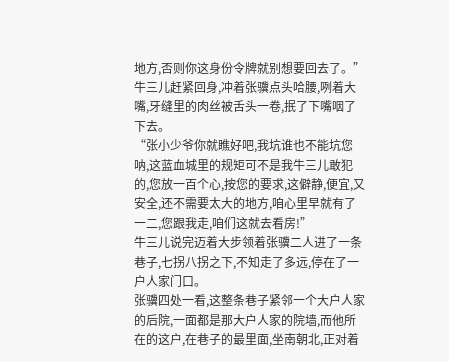地方,否则你这身份令牌就别想要回去了。”
牛三儿赶紧回身,冲着张骥点头哈腰,咧着大嘴,牙缝里的肉丝被舌头一卷,抿了下嘴咽了下去。
“张小少爷你就瞧好吧,我坑谁也不能坑您呐,这蓝血城里的规矩可不是我牛三儿敢犯的,您放一百个心,按您的要求,这僻静,便宜,又安全,还不需要太大的地方,咱心里早就有了一二,您跟我走,咱们这就去看房!”
牛三儿说完迈着大步领着张骥二人进了一条巷子,七拐八拐之下,不知走了多远,停在了一户人家门口。
张骥四处一看,这整条巷子紧邻一个大户人家的后院,一面都是那大户人家的院墙,而他所在的这户,在巷子的最里面,坐南朝北,正对着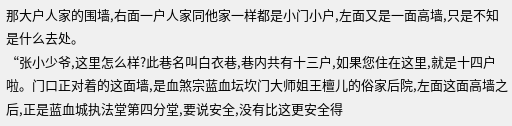那大户人家的围墙,右面一户人家同他家一样都是小门小户,左面又是一面高墙,只是不知是什么去处。
“张小少爷,这里怎么样?此巷名叫白衣巷,巷内共有十三户,如果您住在这里,就是十四户啦。门口正对着的这面墙,是血煞宗蓝血坛坎门大师姐王檀儿的俗家后院,左面这面高墙之后,正是蓝血城执法堂第四分堂,要说安全,没有比这更安全得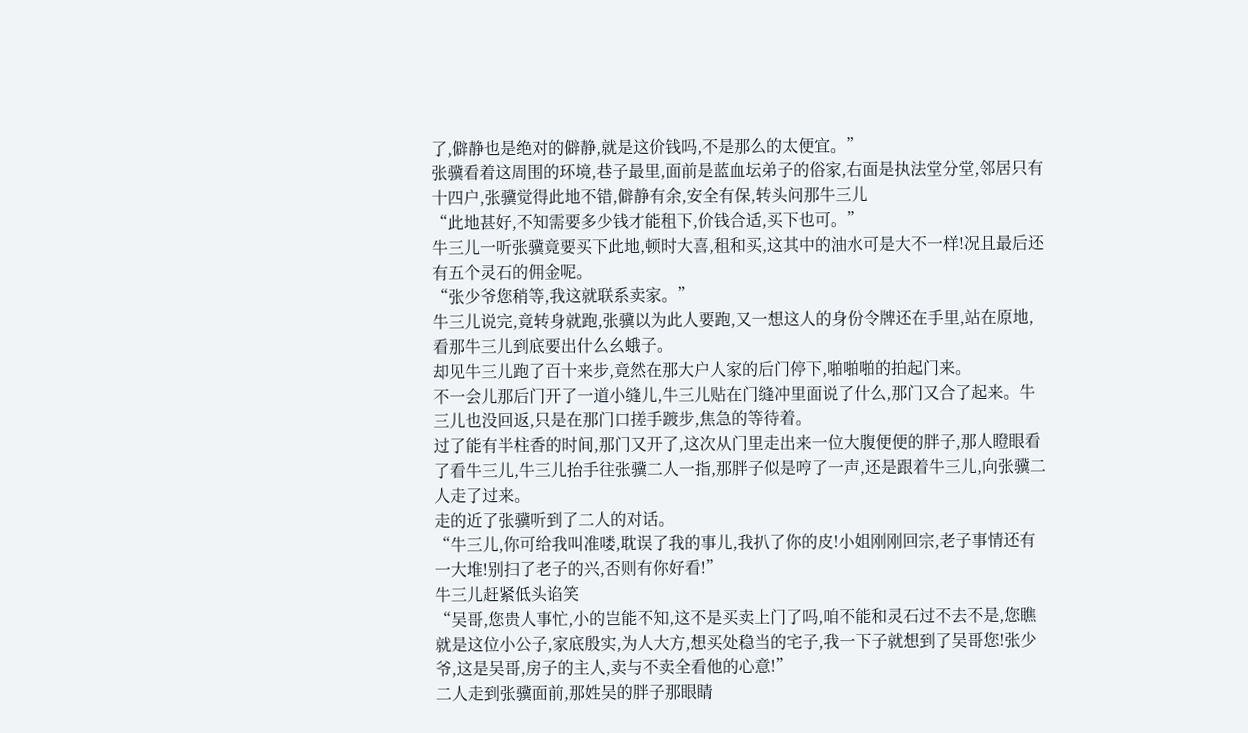了,僻静也是绝对的僻静,就是这价钱吗,不是那么的太便宜。”
张骥看着这周围的环境,巷子最里,面前是蓝血坛弟子的俗家,右面是执法堂分堂,邻居只有十四户,张骥觉得此地不错,僻静有余,安全有保,转头问那牛三儿
“此地甚好,不知需要多少钱才能租下,价钱合适,买下也可。”
牛三儿一听张骥竟要买下此地,顿时大喜,租和买,这其中的油水可是大不一样!况且最后还有五个灵石的佣金呢。
“张少爷您稍等,我这就联系卖家。”
牛三儿说完,竟转身就跑,张骥以为此人要跑,又一想这人的身份令牌还在手里,站在原地,看那牛三儿到底要出什么幺蛾子。
却见牛三儿跑了百十来步,竟然在那大户人家的后门停下,啪啪啪的拍起门来。
不一会儿那后门开了一道小缝儿,牛三儿贴在门缝冲里面说了什么,那门又合了起来。牛三儿也没回返,只是在那门口搓手踱步,焦急的等待着。
过了能有半柱香的时间,那门又开了,这次从门里走出来一位大腹便便的胖子,那人瞪眼看了看牛三儿,牛三儿抬手往张骥二人一指,那胖子似是哼了一声,还是跟着牛三儿,向张骥二人走了过来。
走的近了张骥听到了二人的对话。
“牛三儿,你可给我叫准喽,耽误了我的事儿,我扒了你的皮!小姐刚刚回宗,老子事情还有一大堆!别扫了老子的兴,否则有你好看!”
牛三儿赶紧低头谄笑
“吴哥,您贵人事忙,小的岂能不知,这不是买卖上门了吗,咱不能和灵石过不去不是,您瞧就是这位小公子,家底殷实,为人大方,想买处稳当的宅子,我一下子就想到了吴哥您!张少爷,这是吴哥,房子的主人,卖与不卖全看他的心意!”
二人走到张骥面前,那姓吴的胖子那眼睛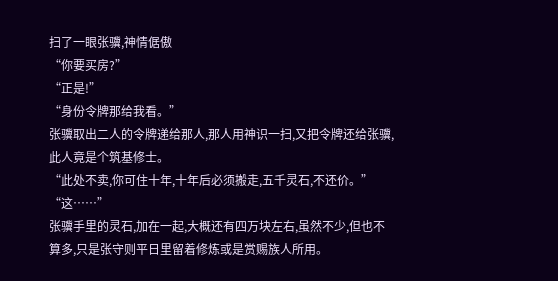扫了一眼张骥,神情倨傲
“你要买房?”
“正是!”
“身份令牌那给我看。”
张骥取出二人的令牌递给那人,那人用神识一扫,又把令牌还给张骥,此人竟是个筑基修士。
“此处不卖,你可住十年,十年后必须搬走,五千灵石,不还价。”
“这……”
张骥手里的灵石,加在一起,大概还有四万块左右,虽然不少,但也不算多,只是张守则平日里留着修炼或是赏赐族人所用。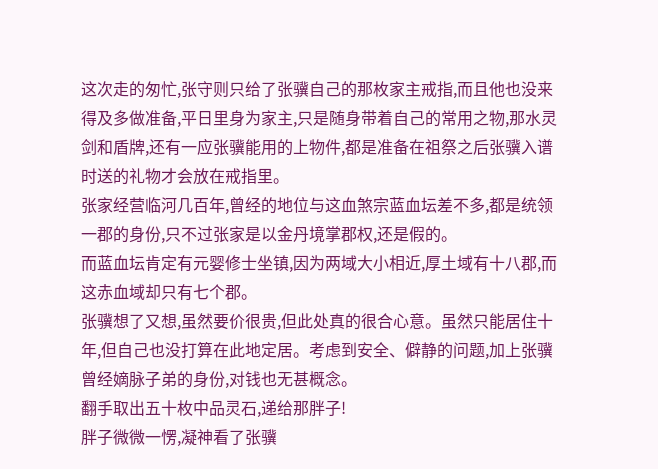这次走的匆忙,张守则只给了张骥自己的那枚家主戒指,而且他也没来得及多做准备,平日里身为家主,只是随身带着自己的常用之物,那水灵剑和盾牌,还有一应张骥能用的上物件,都是准备在祖祭之后张骥入谱时送的礼物才会放在戒指里。
张家经营临河几百年,曾经的地位与这血煞宗蓝血坛差不多,都是统领一郡的身份,只不过张家是以金丹境掌郡权,还是假的。
而蓝血坛肯定有元婴修士坐镇,因为两域大小相近,厚土域有十八郡,而这赤血域却只有七个郡。
张骥想了又想,虽然要价很贵,但此处真的很合心意。虽然只能居住十年,但自己也没打算在此地定居。考虑到安全、僻静的问题,加上张骥曾经嫡脉子弟的身份,对钱也无甚概念。
翻手取出五十枚中品灵石,递给那胖子!
胖子微微一愣,凝神看了张骥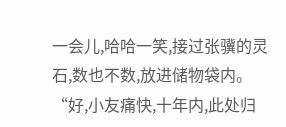一会儿,哈哈一笑,接过张骥的灵石,数也不数,放进储物袋内。
“好,小友痛快,十年内,此处归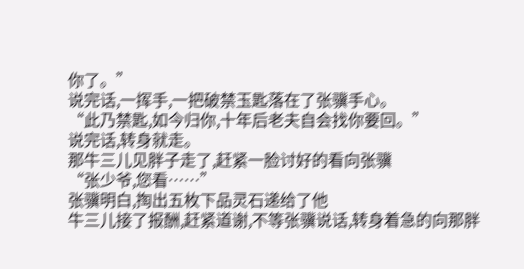你了。”
说完话,一挥手,一把破禁玉匙落在了张骥手心。
“此乃禁匙,如今归你,十年后老夫自会找你要回。”
说完话,转身就走。
那牛三儿见胖子走了,赶紧一脸讨好的看向张骥
“张少爷,您看……”
张骥明白,掏出五枚下品灵石递给了他
牛三儿接了报酬,赶紧道谢,不等张骥说话,转身着急的向那胖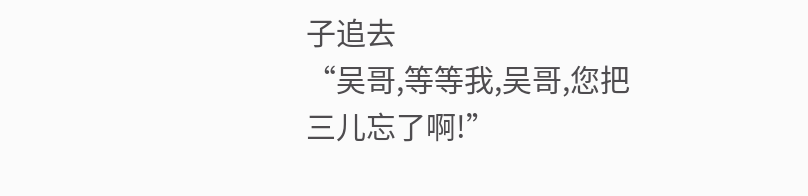子追去
“吴哥,等等我,吴哥,您把三儿忘了啊!”